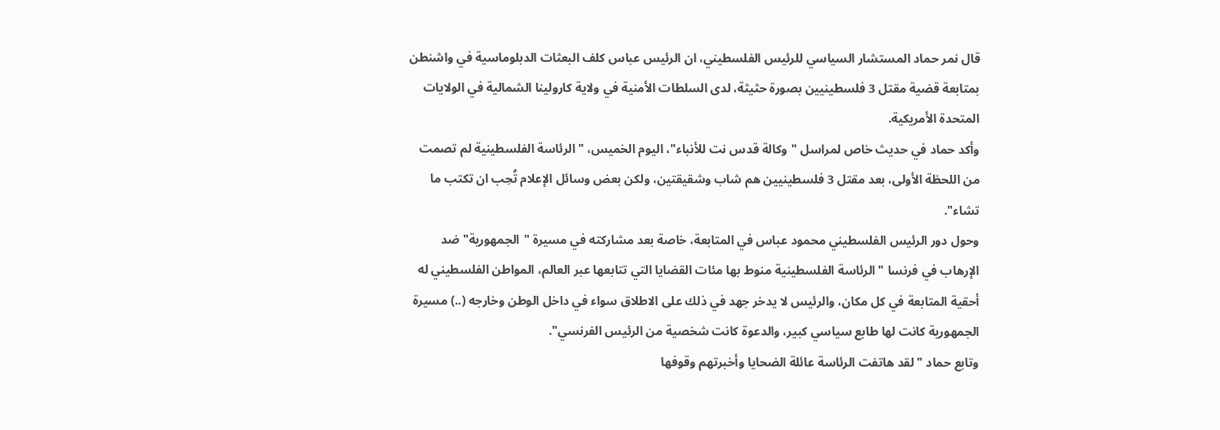قال نمر حماد المستشار السياسي للرئيس الفلسطيني، ان الرئيس عباس كلف البعثات الدبلوماسية في واشنطن بمتابعة قضية مقتل 3 فلسطينيين بصورة حثيثة، لدى السلطات الأمنية في ولاية كارولينا الشمالية في الولايات المتحدة الأمريكية.
وأكد حماد في حديث خاص لمراسل "وكالة قدس نت للأنباء"، اليوم الخميس، "الرئاسة الفلسطينية لم تصمت من اللحظة الأولى، بعد مقتل 3 فلسطينيين هم شاب وشقيقتين، ولكن بعض وسائل الإعلام تُحِب ان تكتب ما تشاء".
وحول دور الرئيس الفلسطيني محمود عباس في المتابعة، خاصة بعد مشاركته في مسيرة "الجمهورية" ضد الإرهاب في فرنسا "الرئاسة الفلسطينية منوط بها مئات القضايا التي تتابعها عبر العالم، المواطن الفلسطيني له أحقية المتابعة في كل مكان، والرئيس لا يدخر جهد في ذلك على الاطلاق سواء في داخل الوطن وخارجه (..) مسيرة الجمهورية كانت لها طابع سياسي كبير، والدعوة كانت شخصية من الرئيس الفرنسي".
وتابع حماد "لقد هاتفت الرئاسة عائلة الضحايا وأخبرتهم وقوفها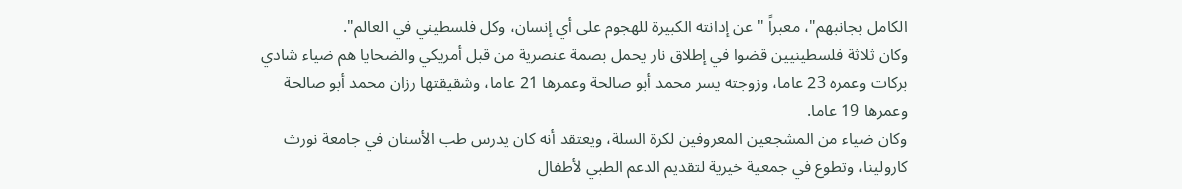الكامل بجانبهم"، معبراً "عن إدانته الكبيرة للهجوم على أي إنسان، وكل فلسطيني في العالم".
وكان ثلاثة فلسطينيين قضوا في إطلاق نار يحمل بصمة عنصرية من قبل أمريكي والضحايا هم ضياء شادي بركات وعمره 23 عاما، وزوجته يسر محمد أبو صالحة وعمرها 21 عاما، وشقيقتها رزان محمد أبو صالحة وعمرها 19 عاما.
وكان ضياء من المشجعين المعروفين لكرة السلة، ويعتقد أنه كان يدرس طب الأسنان في جامعة نورث كارولينا، وتطوع في جمعية خيرية لتقديم الدعم الطبي لأطفال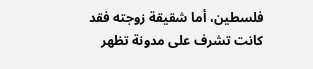فلسطين، أما شقيقة زوجته فقد كانت تشرف على مدونة تظهر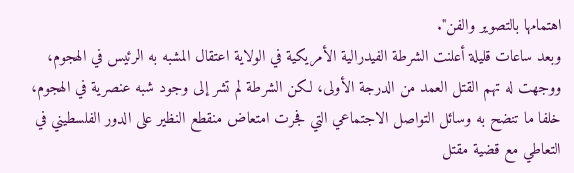اهتمامها بالتصوير والفن".
وبعد ساعات قليلة أعلنت الشرطة الفيدرالية الأمريكية في الولاية اعتقال المشبه به الرئيس في الهجوم، ووجهت له تهم القتل العمد من الدرجة الأولى، لكن الشرطة لم تشر إلى وجود شبه عنصرية في الهجوم، خلفا ما تنضح به وسائل التواصل الاجتماعي التي فجرت امتعاض منقطع النظير على الدور الفلسطيني في التعاطي مع قضية مقتل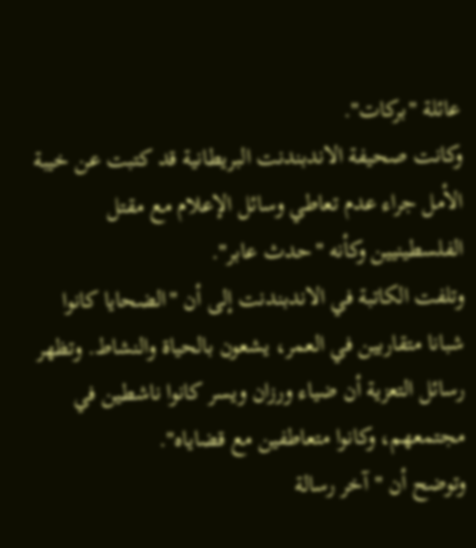عائلة "بركات".
وكانت صحيفة الاندبندنت البريطانية قد كتبت عن خيبة الأمل جراء عدم تعاطي وسائل الإعلام مع مقتل الفلسطينيين وكأنه "حدث عابر".
وتلفت الكاتبة في الاندبندنت إلى أن "الضحايا كانوا شبانا متقاربين في العمر، يشعون بالحياة والنشاط. وتظهر رسائل التعزية أن ضياء ورزان ويسر كانوا ناشطين في مجتمعهم، وكانوا متعاطفين مع قضاياه".
وتوضح أن "آخر رسالة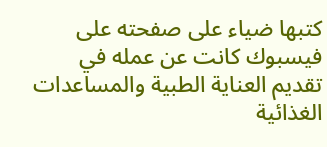كتبها ضياء على صفحته على فيسبوك كانت عن عمله في تقديم العناية الطبية والمساعدات الغذائية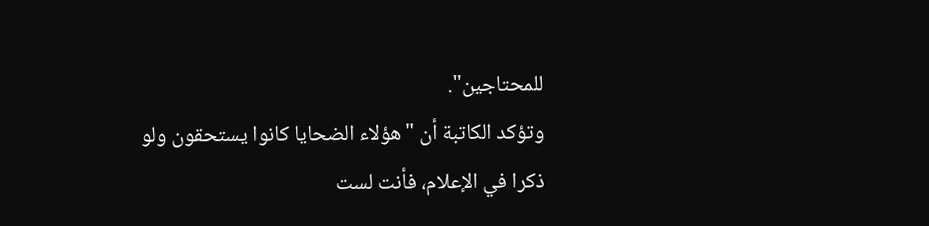للمحتاجين".
وتؤكد الكاتبة أن "هؤلاء الضحايا كانوا يستحقون ولو ذكرا في الإعلام، فأنت لست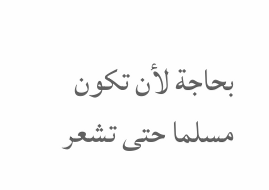بحاجة لأن تكون مسلما حتى تشعر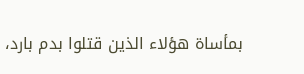بمأساة هؤلاء الذين قتلوا بدم بارد،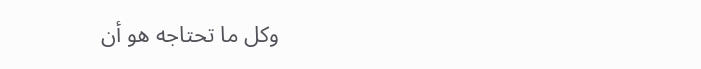وكل ما تحتاجه هو أن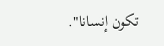تكون إنسانا".